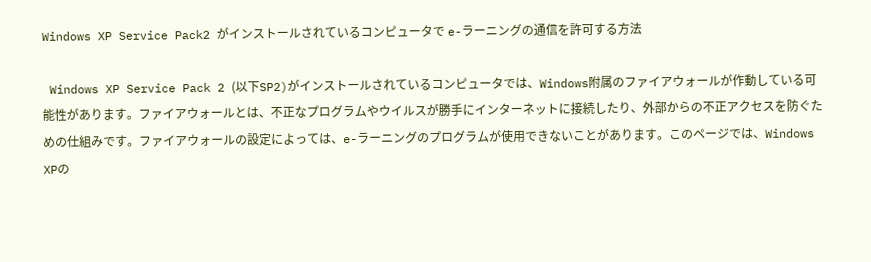Windows XP Service Pack2 がインストールされているコンピュータで e-ラーニングの通信を許可する方法

 Windows XP Service Pack 2 (以下SP2)がインストールされているコンピュータでは、Windows附属のファイアウォールが作動している可能性があります。ファイアウォールとは、不正なプログラムやウイルスが勝手にインターネットに接続したり、外部からの不正アクセスを防ぐための仕組みです。ファイアウォールの設定によっては、e-ラーニングのプログラムが使用できないことがあります。このページでは、Windows XPの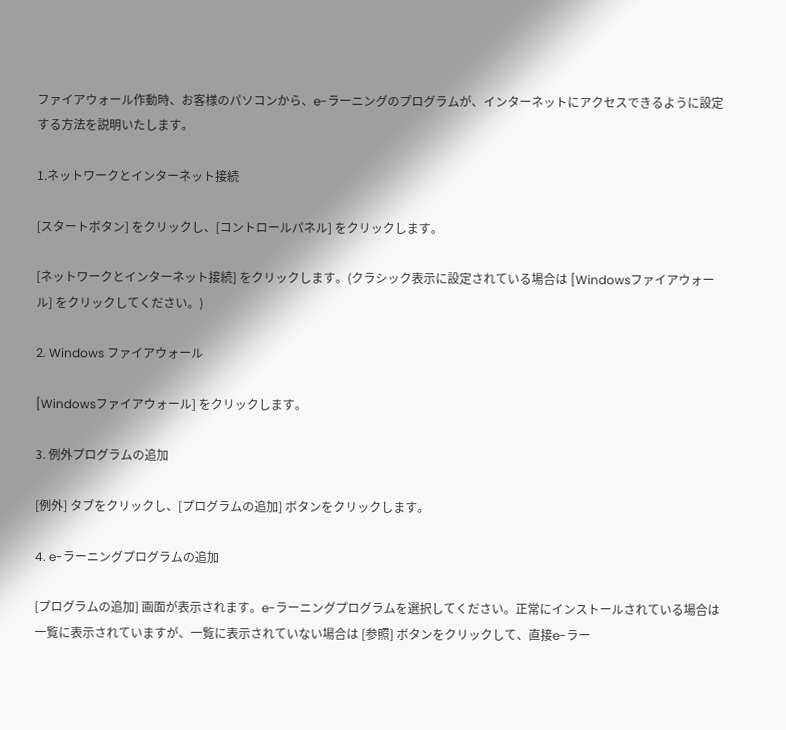ファイアウォール作動時、お客様のパソコンから、e-ラーニングのプログラムが、インターネットにアクセスできるように設定する方法を説明いたします。

1.ネットワークとインターネット接続

[スタートボタン] をクリックし、[コントロールパネル] をクリックします。

[ネットワークとインターネット接続] をクリックします。(クラシック表示に設定されている場合は [Windowsファイアウォール] をクリックしてください。)

2. Windows ファイアウォール

[Windowsファイアウォール] をクリックします。

3. 例外プログラムの追加

[例外] タブをクリックし、[プログラムの追加] ボタンをクリックします。

4. e-ラーニングプログラムの追加

[プログラムの追加] 画面が表示されます。e-ラーニングプログラムを選択してください。正常にインストールされている場合は一覧に表示されていますが、一覧に表示されていない場合は [参照] ボタンをクリックして、直接e-ラー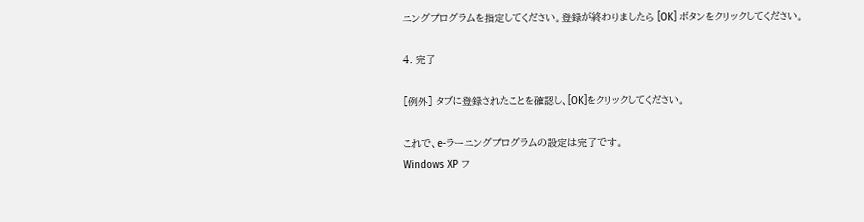ニングプログラムを指定してください。登録が終わりましたら [OK] ボタンをクリックしてください。

4. 完了

[例外] タブに登録されたことを確認し、[OK]をクリックしてください。

これで、e-ラーニングプログラムの設定は完了です。
Windows XP フ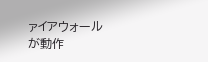ァイアウォールが動作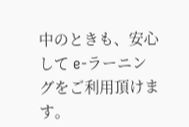中のときも、安心して e-ラーニングをご利用頂けます。